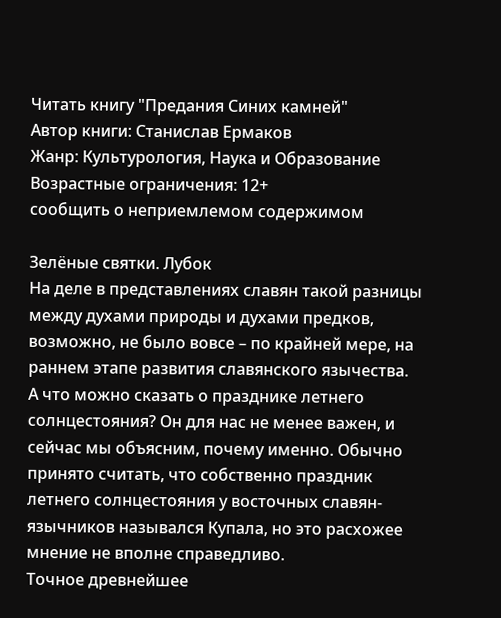Читать книгу "Предания Синих камней"
Автор книги: Станислав Ермаков
Жанр: Культурология, Наука и Образование
Возрастные ограничения: 12+
сообщить о неприемлемом содержимом

Зелёные святки. Лубок
На деле в представлениях славян такой разницы между духами природы и духами предков, возможно, не было вовсе – по крайней мере, на раннем этапе развития славянского язычества.
А что можно сказать о празднике летнего солнцестояния? Он для нас не менее важен, и сейчас мы объясним, почему именно. Обычно принято считать, что собственно праздник летнего солнцестояния у восточных славян-язычников назывался Купала, но это расхожее мнение не вполне справедливо.
Точное древнейшее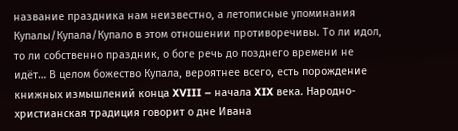название праздника нам неизвестно, а летописные упоминания Купалы/Купала/Купало в этом отношении противоречивы. То ли идол, то ли собственно праздник, о боге речь до позднего времени не идёт… В целом божество Купала, вероятнее всего, есть порождение книжных измышлений конца XVIII – начала XIX века. Народно-христианская традиция говорит о дне Ивана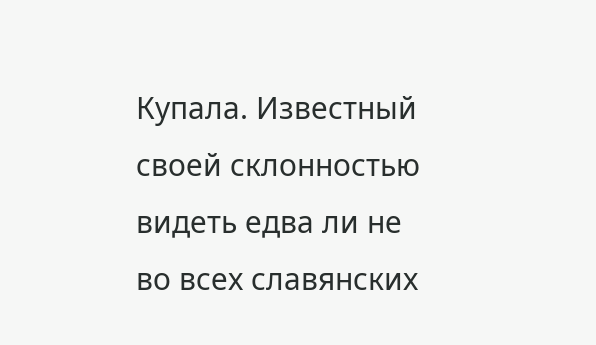Купала. Известный своей склонностью видеть едва ли не во всех славянских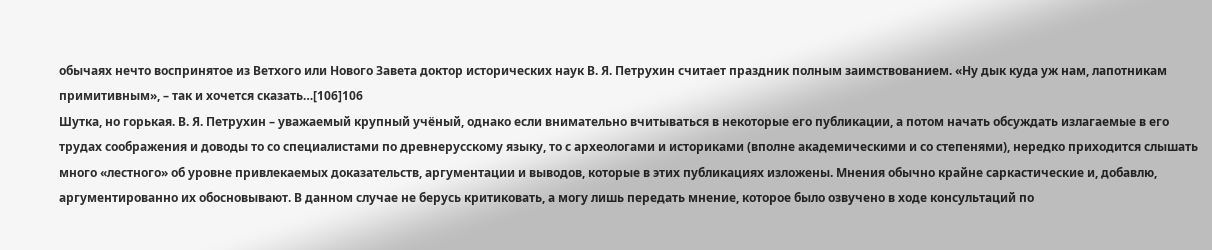обычаях нечто воспринятое из Ветхого или Нового Завета доктор исторических наук В. Я. Петрухин считает праздник полным заимствованием. «Ну дык куда уж нам, лапотникам примитивным», – так и хочется сказать…[106]106
Шутка, но горькая. В. Я. Петрухин – уважаемый крупный учёный, однако если внимательно вчитываться в некоторые его публикации, а потом начать обсуждать излагаемые в его трудах соображения и доводы то со специалистами по древнерусскому языку, то с археологами и историками (вполне академическими и со степенями), нередко приходится слышать много «лестного» об уровне привлекаемых доказательств, аргументации и выводов, которые в этих публикациях изложены. Мнения обычно крайне саркастические и, добавлю, аргументированно их обосновывают. В данном случае не берусь критиковать, а могу лишь передать мнение, которое было озвучено в ходе консультаций по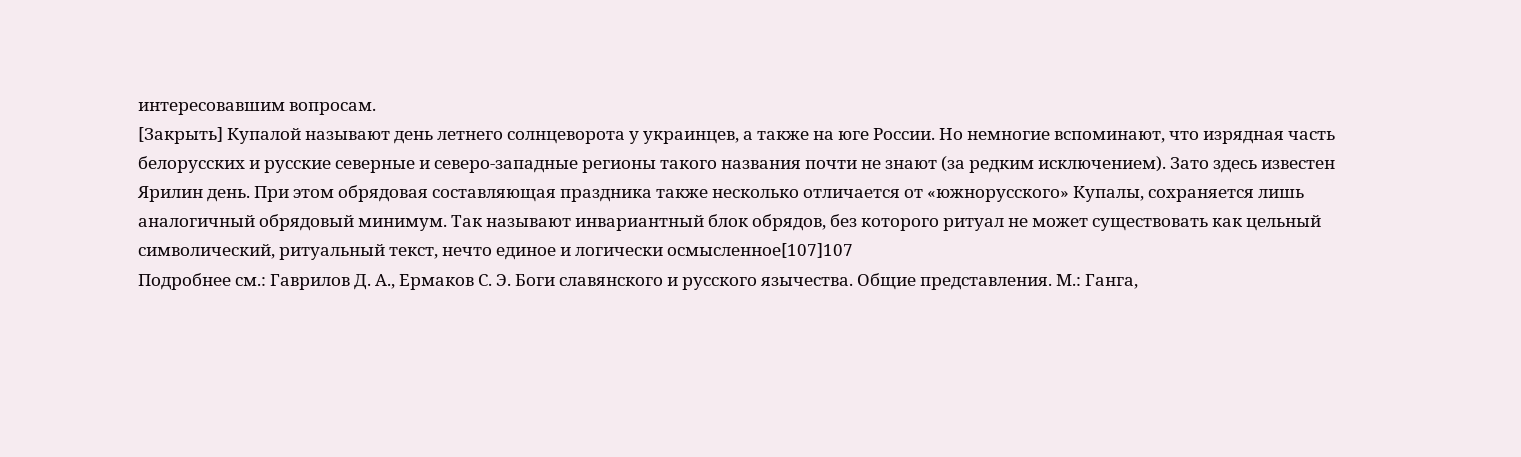интересовавшим вопросам.
[Закрыть] Купалой называют день летнего солнцеворота у украинцев, а также на юге России. Но немногие вспоминают, что изрядная часть белорусских и русские северные и северо-западные регионы такого названия почти не знают (за редким исключением). Зато здесь известен Ярилин день. При этом обрядовая составляющая праздника также несколько отличается от «южнорусского» Купалы, сохраняется лишь аналогичный обрядовый минимум. Так называют инвариантный блок обрядов, без которого ритуал не может существовать как цельный символический, ритуальный текст, нечто единое и логически осмысленное[107]107
Подробнее см.: Гаврилов Д. А., Ермаков С. Э. Боги славянского и русского язычества. Общие представления. М.: Ганга,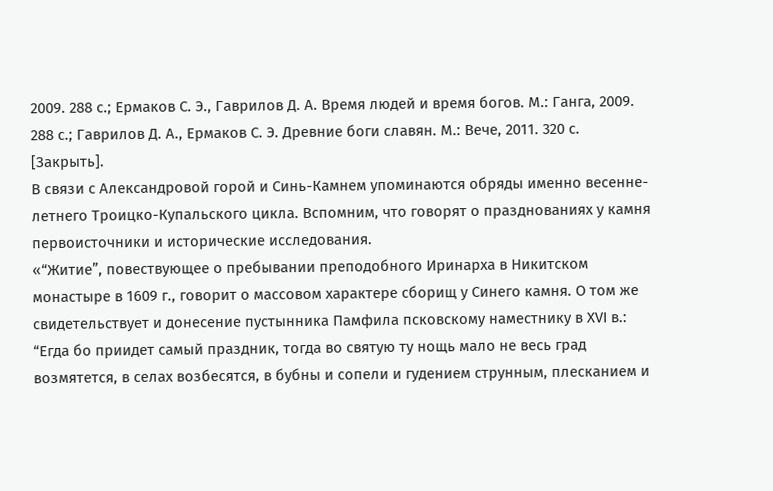2009. 288 с.; Ермаков С. Э., Гаврилов Д. А. Время людей и время богов. М.: Ганга, 2009. 288 с.; Гаврилов Д. А., Ермаков С. Э. Древние боги славян. М.: Вече, 2011. 320 с.
[Закрыть].
В связи с Александровой горой и Синь-Камнем упоминаются обряды именно весенне-летнего Троицко-Купальского цикла. Вспомним, что говорят о празднованиях у камня первоисточники и исторические исследования.
«“Житие”, повествующее о пребывании преподобного Иринарха в Никитском монастыре в 1609 г., говорит о массовом характере сборищ у Синего камня. О том же свидетельствует и донесение пустынника Памфила псковскому наместнику в XVI в.: “Егда бо приидет самый праздник, тогда во святую ту нощь мало не весь град возмятется, в селах возбесятся, в бубны и сопели и гудением струнным, плесканием и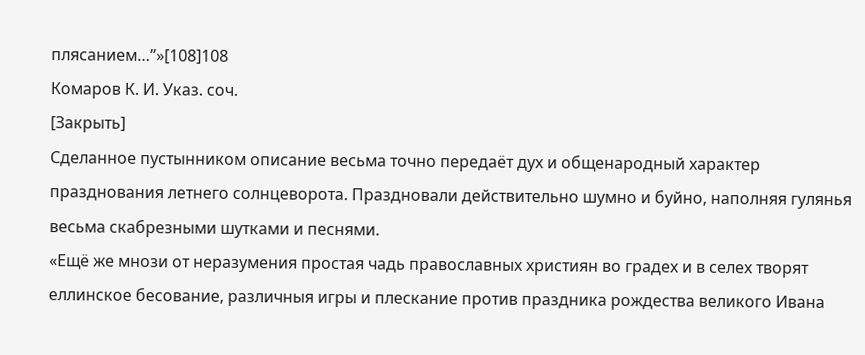плясанием…”»[108]108
Комаров К. И. Указ. соч.
[Закрыть]
Сделанное пустынником описание весьма точно передаёт дух и общенародный характер празднования летнего солнцеворота. Праздновали действительно шумно и буйно, наполняя гулянья весьма скабрезными шутками и песнями.
«Ещё же мнози от неразумения простая чадь православных християн во градех и в селех творят еллинское бесование, различныя игры и плескание против праздника рождества великого Ивана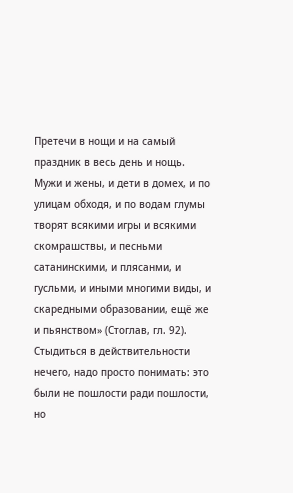Претечи в нощи и на самый праздник в весь день и нощь. Мужи и жены, и дети в домех, и по улицам обходя, и по водам глумы творят всякими игры и всякими скомрашствы, и песньми сатанинскими, и плясанми, и гусльми, и иными многими виды, и скаредными образовании, ещё же и пьянством» (Стоглав, гл. 92).
Стыдиться в действительности нечего, надо просто понимать: это были не пошлости ради пошлости, но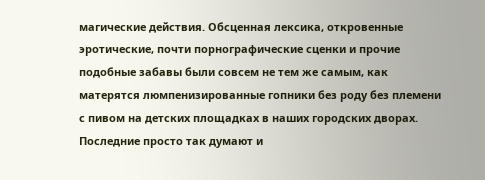магические действия. Обсценная лексика, откровенные эротические, почти порнографические сценки и прочие подобные забавы были совсем не тем же самым, как матерятся люмпенизированные гопники без роду без племени с пивом на детских площадках в наших городских дворах. Последние просто так думают и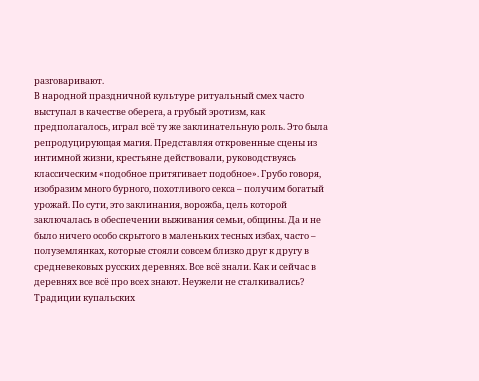разговаривают.
В народной праздничной культуре ритуальный смех часто выступал в качестве оберега, а грубый эротизм, как предполагалось, играл всё ту же заклинательную роль. Это была репродуцирующая магия. Представляя откровенные сцены из интимной жизни, крестьяне действовали, руководствуясь классическим «подобное притягивает подобное». Грубо говоря, изобразим много бурного, похотливого секса – получим богатый урожай. По сути, это заклинания, ворожба, цель которой заключалась в обеспечении выживания семьи, общины. Да и не было ничего особо скрытого в маленьких тесных избах, часто – полуземлянках, которые стояли совсем близко друг к другу в средневековых русских деревнях. Все всё знали. Как и сейчас в деревнях все всё про всех знают. Неужели не сталкивались?
Традиции купальских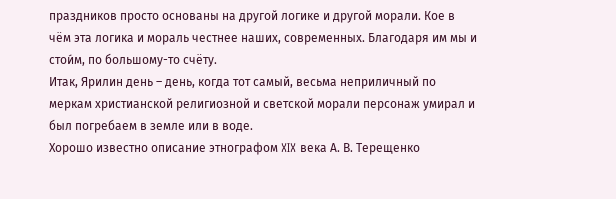праздников просто основаны на другой логике и другой морали. Кое в чём эта логика и мораль честнее наших, современных. Благодаря им мы и стои́м, по большому-то счёту.
Итак, Ярилин день – день, когда тот самый, весьма неприличный по меркам христианской религиозной и светской морали персонаж умирал и был погребаем в земле или в воде.
Хорошо известно описание этнографом XIX века А. В. Терещенко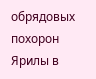обрядовых похорон Ярилы в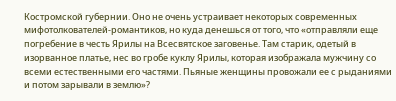Костромской губернии. Оно не очень устраивает некоторых современных мифотолкователей-романтиков, но куда денешься от того, что «отправляли еще погребение в честь Ярилы на Всесвятское заговенье. Там старик, одетый в изорванное платье, нес во гробе куклу Ярилы, которая изображала мужчину со всеми естественными его частями. Пьяные женщины провожали ее с рыданиями и потом зарывали в землю»?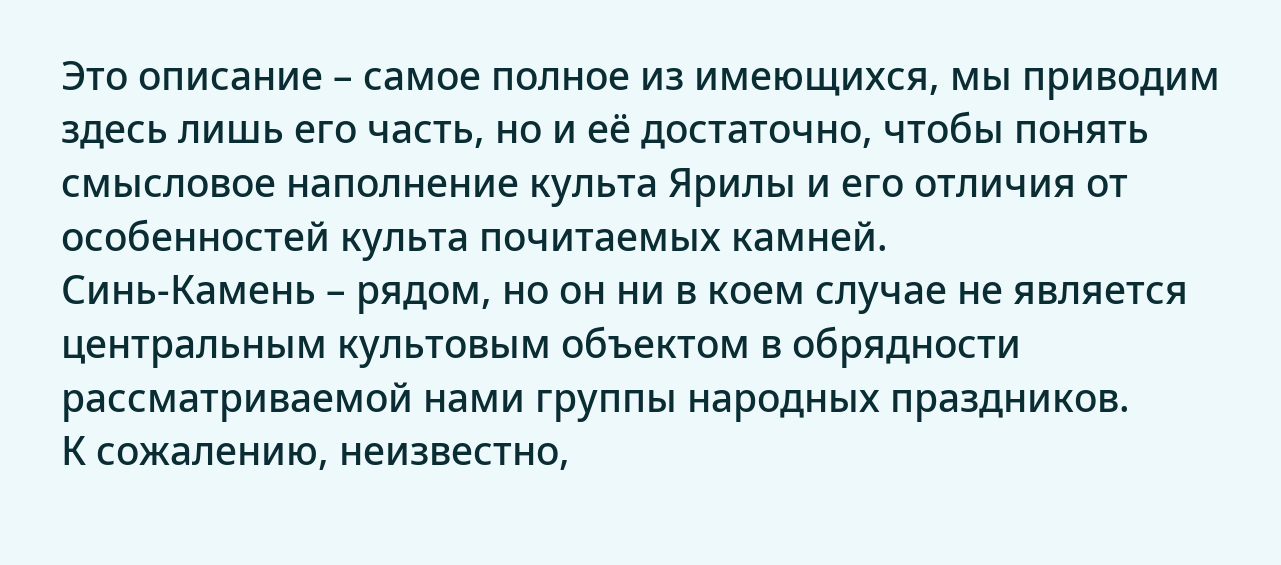Это описание – самое полное из имеющихся, мы приводим здесь лишь его часть, но и её достаточно, чтобы понять смысловое наполнение культа Ярилы и его отличия от особенностей культа почитаемых камней.
Синь-Камень – рядом, но он ни в коем случае не является центральным культовым объектом в обрядности рассматриваемой нами группы народных праздников.
К сожалению, неизвестно,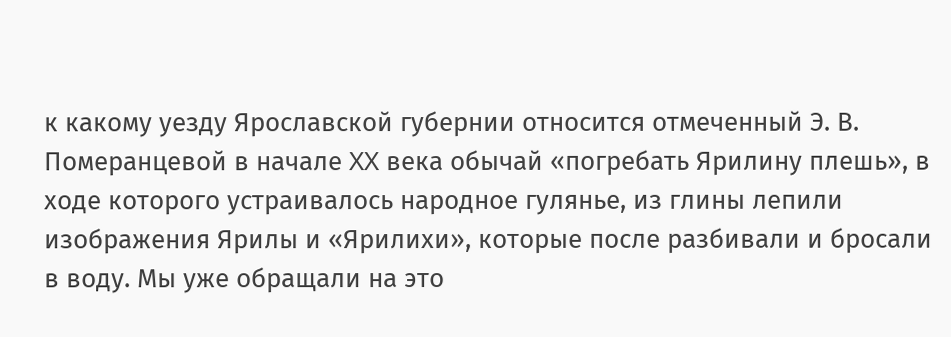к какому уезду Ярославской губернии относится отмеченный Э. В. Померанцевой в начале XX века обычай «погребать Ярилину плешь», в ходе которого устраивалось народное гулянье, из глины лепили изображения Ярилы и «Ярилихи», которые после разбивали и бросали в воду. Мы уже обращали на это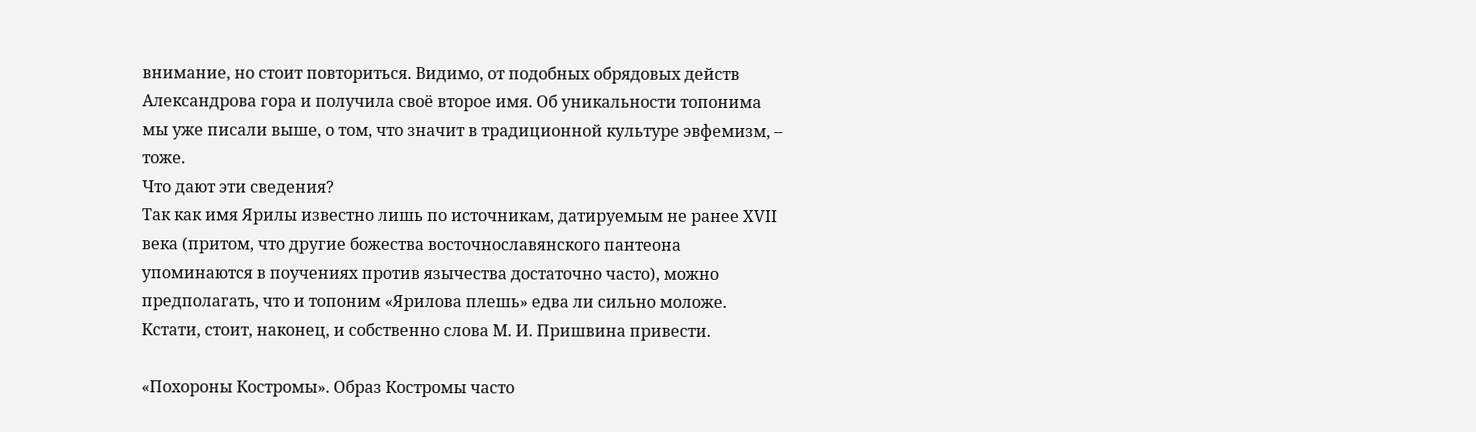внимание, но стоит повториться. Видимо, от подобных обрядовых действ Александрова гора и получила своё второе имя. Об уникальности топонима мы уже писали выше, о том, что значит в традиционной культуре эвфемизм, – тоже.
Что дают эти сведения?
Так как имя Ярилы известно лишь по источникам, датируемым не ранее XVII века (притом, что другие божества восточнославянского пантеона упоминаются в поучениях против язычества достаточно часто), можно предполагать, что и топоним «Ярилова плешь» едва ли сильно моложе.
Кстати, стоит, наконец, и собственно слова М. И. Пришвина привести.

«Похороны Костромы». Образ Костромы часто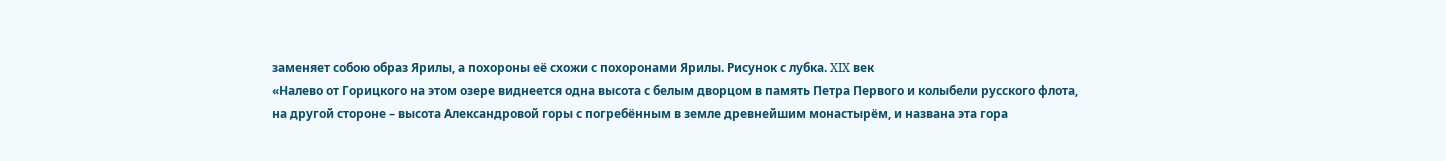заменяет собою образ Ярилы, а похороны её схожи с похоронами Ярилы. Рисунок с лубка. XIX век
«Налево от Горицкого на этом озере виднеется одна высота с белым дворцом в память Петра Первого и колыбели русского флота, на другой стороне – высота Александровой горы с погребённым в земле древнейшим монастырём, и названа эта гора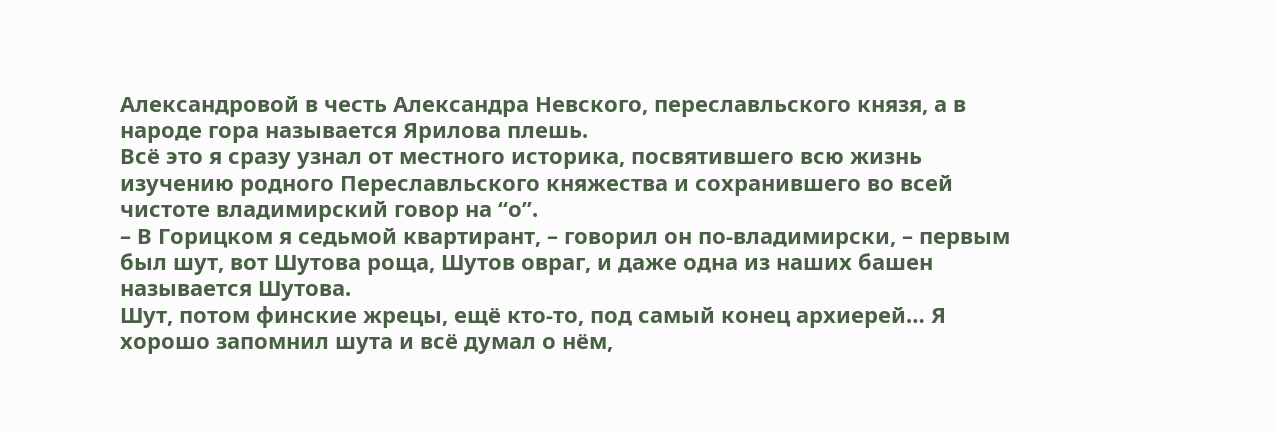Александровой в честь Александра Невского, переславльского князя, а в народе гора называется Ярилова плешь.
Всё это я сразу узнал от местного историка, посвятившего всю жизнь изучению родного Переславльского княжества и сохранившего во всей чистоте владимирский говор на “о”.
– В Горицком я седьмой квартирант, – говорил он по-владимирски, – первым был шут, вот Шутова роща, Шутов овраг, и даже одна из наших башен называется Шутова.
Шут, потом финские жрецы, ещё кто-то, под самый конец архиерей… Я хорошо запомнил шута и всё думал о нём,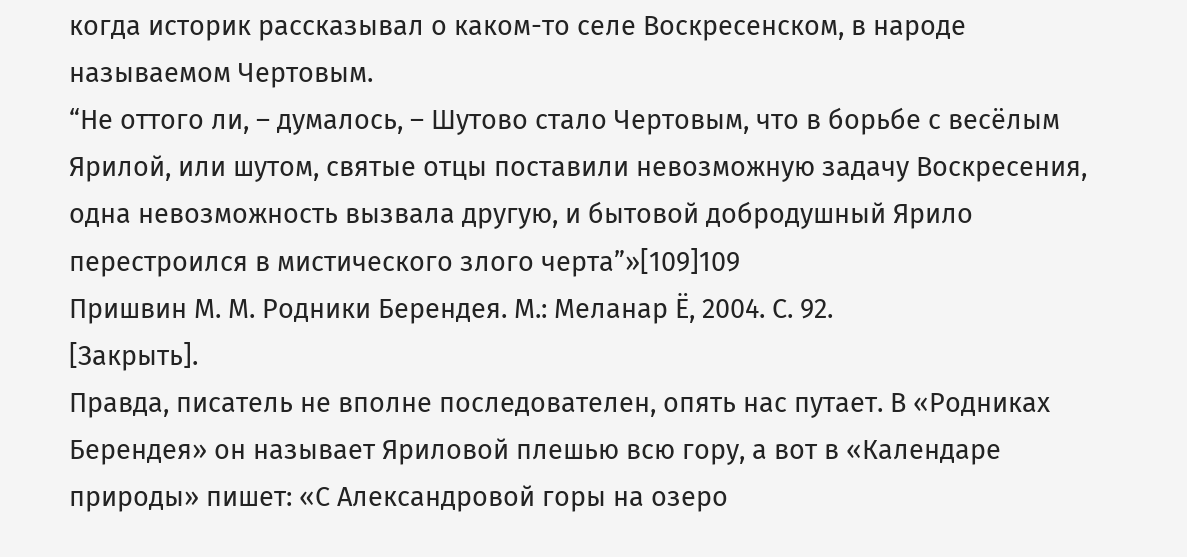когда историк рассказывал о каком-то селе Воскресенском, в народе называемом Чертовым.
“Не оттого ли, – думалось, – Шутово стало Чертовым, что в борьбе с весёлым Ярилой, или шутом, святые отцы поставили невозможную задачу Воскресения, одна невозможность вызвала другую, и бытовой добродушный Ярило перестроился в мистического злого черта”»[109]109
Пришвин М. М. Родники Берендея. М.: Меланар Ё, 2004. С. 92.
[Закрыть].
Правда, писатель не вполне последователен, опять нас путает. В «Родниках Берендея» он называет Яриловой плешью всю гору, а вот в «Календаре природы» пишет: «С Александровой горы на озеро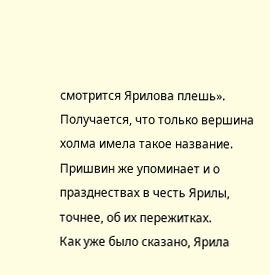смотрится Ярилова плешь». Получается, что только вершина холма имела такое название. Пришвин же упоминает и о празднествах в честь Ярилы, точнее, об их пережитках.
Как уже было сказано, Ярила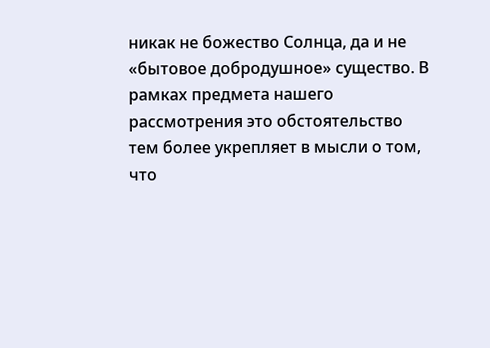никак не божество Солнца, да и не «бытовое добродушное» существо. В рамках предмета нашего рассмотрения это обстоятельство тем более укрепляет в мысли о том, что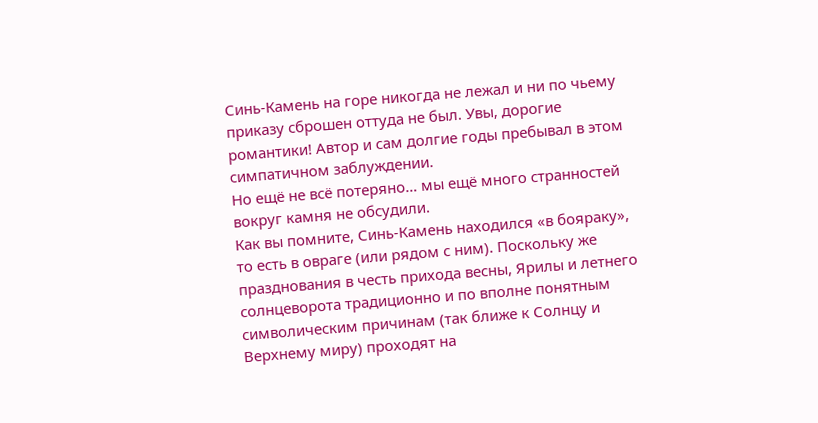Синь-Камень на горе никогда не лежал и ни по чьему приказу сброшен оттуда не был. Увы, дорогие романтики! Автор и сам долгие годы пребывал в этом симпатичном заблуждении.
Но ещё не всё потеряно… мы ещё много странностей вокруг камня не обсудили.
Как вы помните, Синь-Камень находился «в бояраку», то есть в овраге (или рядом с ним). Поскольку же празднования в честь прихода весны, Ярилы и летнего солнцеворота традиционно и по вполне понятным символическим причинам (так ближе к Солнцу и Верхнему миру) проходят на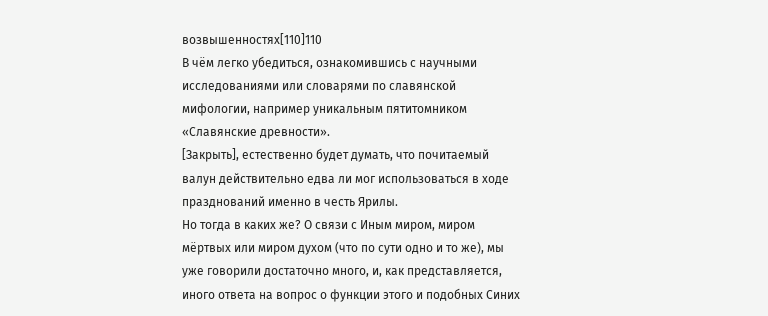возвышенностях[110]110
В чём легко убедиться, ознакомившись с научными исследованиями или словарями по славянской мифологии, например уникальным пятитомником «Славянские древности».
[Закрыть], естественно будет думать, что почитаемый валун действительно едва ли мог использоваться в ходе празднований именно в честь Ярилы.
Но тогда в каких же? О связи с Иным миром, миром мёртвых или миром духом (что по сути одно и то же), мы уже говорили достаточно много, и, как представляется, иного ответа на вопрос о функции этого и подобных Синих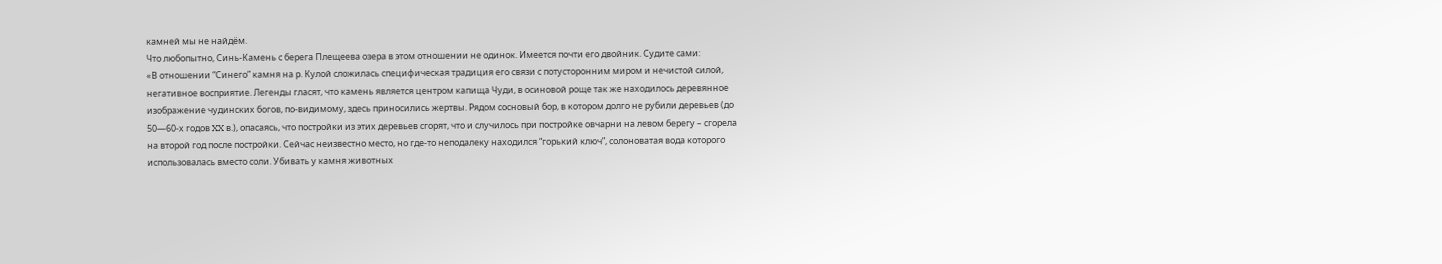камней мы не найдём.
Что любопытно, Синь-Камень с берега Плещеева озера в этом отношении не одинок. Имеется почти его двойник. Судите сами:
«В отношении “Синего” камня на р. Кулой сложилась специфическая традиция его связи с потусторонним миром и нечистой силой, негативное восприятие. Легенды гласят, что камень является центром капища Чуди, в осиновой роще так же находилось деревянное изображение чудинских богов, по-видимому, здесь приносились жертвы. Рядом сосновый бор, в котором долго не рубили деревьев (до 50—60-х годов XX в.), опасаясь, что постройки из этих деревьев сгорят, что и случилось при постройке овчарни на левом берегу – сгорела на второй год после постройки. Сейчас неизвестно место, но где-то неподалеку находился “горький ключ”, солоноватая вода которого использовалась вместо соли. Убивать у камня животных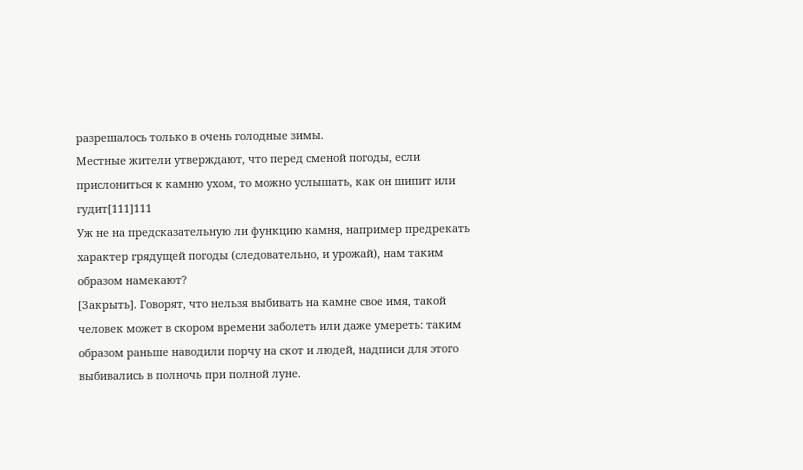разрешалось только в очень голодные зимы.
Местные жители утверждают, что перед сменой погоды, если прислониться к камню ухом, то можно услышать, как он шипит или гудит[111]111
Уж не на предсказательную ли функцию камня, например предрекать характер грядущей погоды (следовательно, и урожай), нам таким образом намекают?
[Закрыть]. Говорят, что нельзя выбивать на камне свое имя, такой человек может в скором времени заболеть или даже умереть: таким образом раньше наводили порчу на скот и людей, надписи для этого выбивались в полночь при полной луне.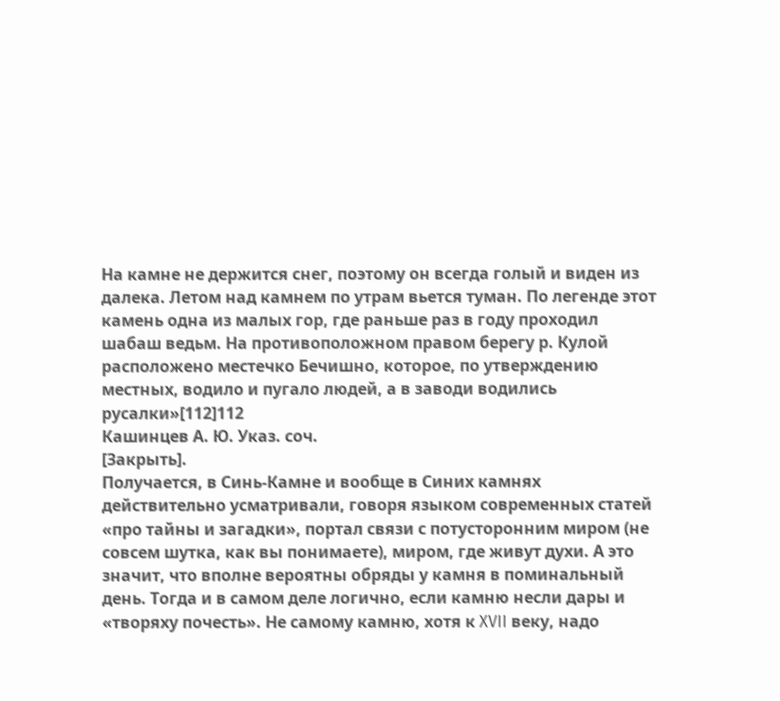На камне не держится снег, поэтому он всегда голый и виден из далека. Летом над камнем по утрам вьется туман. По легенде этот камень одна из малых гор, где раньше раз в году проходил шабаш ведьм. На противоположном правом берегу р. Кулой расположено местечко Бечишно, которое, по утверждению местных, водило и пугало людей, а в заводи водились русалки»[112]112
Кашинцев А. Ю. Указ. соч.
[Закрыть].
Получается, в Синь-Камне и вообще в Синих камнях действительно усматривали, говоря языком современных статей «про тайны и загадки», портал связи с потусторонним миром (не совсем шутка, как вы понимаете), миром, где живут духи. А это значит, что вполне вероятны обряды у камня в поминальный день. Тогда и в самом деле логично, если камню несли дары и «творяху почесть». Не самому камню, хотя к XVII веку, надо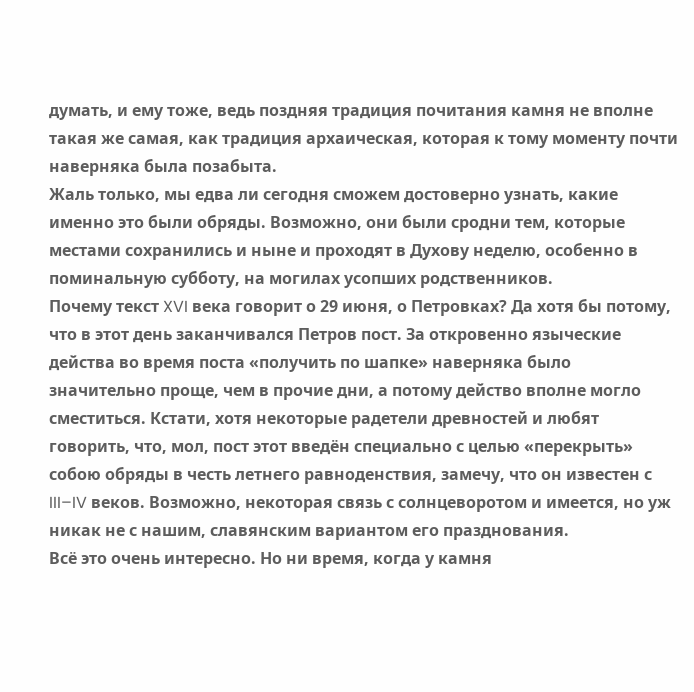думать, и ему тоже, ведь поздняя традиция почитания камня не вполне такая же самая, как традиция архаическая, которая к тому моменту почти наверняка была позабыта.
Жаль только, мы едва ли сегодня сможем достоверно узнать, какие именно это были обряды. Возможно, они были сродни тем, которые местами сохранились и ныне и проходят в Духову неделю, особенно в поминальную субботу, на могилах усопших родственников.
Почему текст XVI века говорит о 29 июня, о Петровках? Да хотя бы потому, что в этот день заканчивался Петров пост. За откровенно языческие действа во время поста «получить по шапке» наверняка было значительно проще, чем в прочие дни, а потому действо вполне могло сместиться. Кстати, хотя некоторые радетели древностей и любят говорить, что, мол, пост этот введён специально с целью «перекрыть» собою обряды в честь летнего равноденствия, замечу, что он известен с III–IV веков. Возможно, некоторая связь с солнцеворотом и имеется, но уж никак не с нашим, славянским вариантом его празднования.
Всё это очень интересно. Но ни время, когда у камня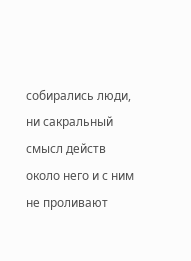собирались люди, ни сакральный смысл действ около него и с ним не проливают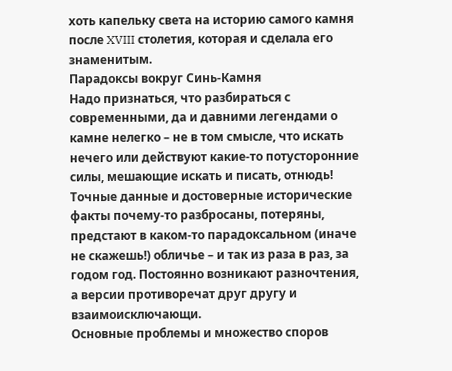хоть капельку света на историю самого камня после XVIII столетия, которая и сделала его знаменитым.
Парадоксы вокруг Синь-Камня
Надо признаться, что разбираться с современными, да и давними легендами о камне нелегко – не в том смысле, что искать нечего или действуют какие-то потусторонние силы, мешающие искать и писать, отнюдь! Точные данные и достоверные исторические факты почему-то разбросаны, потеряны, предстают в каком-то парадоксальном (иначе не скажешь!) обличье – и так из раза в раз, за годом год. Постоянно возникают разночтения, а версии противоречат друг другу и взаимоисключающи.
Основные проблемы и множество споров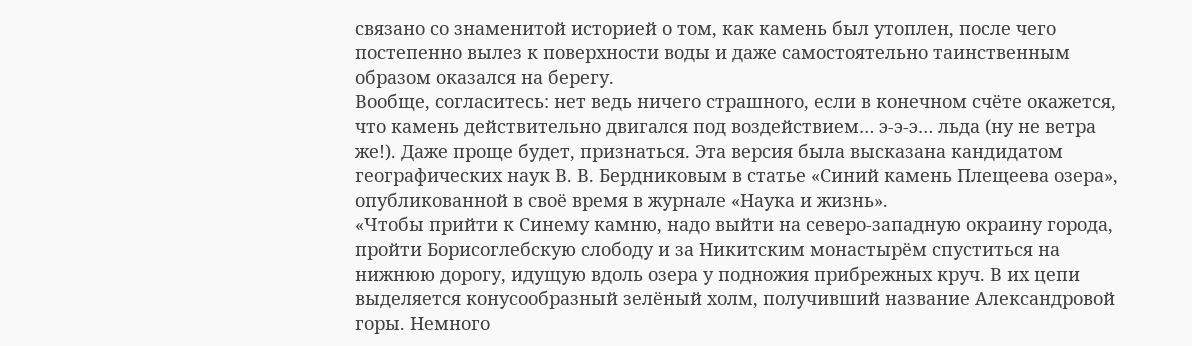связано со знаменитой историей о том, как камень был утоплен, после чего постепенно вылез к поверхности воды и даже самостоятельно таинственным образом оказался на берегу.
Вообще, согласитесь: нет ведь ничего страшного, если в конечном счёте окажется, что камень действительно двигался под воздействием… э-э-э… льда (ну не ветра же!). Даже проще будет, признаться. Эта версия была высказана кандидатом географических наук В. В. Бердниковым в статье «Синий камень Плещеева озера», опубликованной в своё время в журнале «Наука и жизнь».
«Чтобы прийти к Синему камню, надо выйти на северо-западную окраину города, пройти Борисоглебскую слободу и за Никитским монастырём спуститься на нижнюю дорогу, идущую вдоль озера у подножия прибрежных круч. В их цепи выделяется конусообразный зелёный холм, получивший название Александровой горы. Немного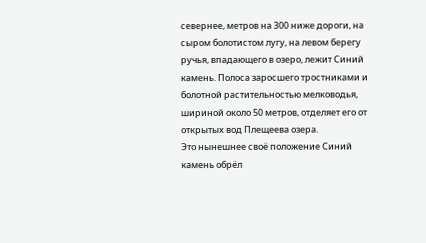севернее, метров на 300 ниже дороги, на сыром болотистом лугу, на левом берегу ручья, впадающего в озеро, лежит Синий камень. Полоса заросшего тростниками и болотной растительностью мелководья, шириной около 50 метров, отделяет его от открытых вод Плещеева озера.
Это нынешнее своё положение Синий камень обрёл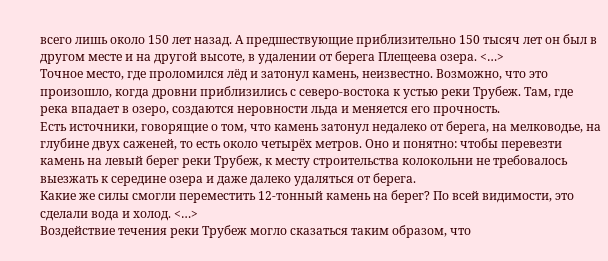всего лишь около 150 лет назад. А предшествующие приблизительно 150 тысяч лет он был в другом месте и на другой высоте, в удалении от берега Плещеева озера. <…>
Точное место, где проломился лёд и затонул камень, неизвестно. Возможно, что это произошло, когда дровни приблизились с северо-востока к устью реки Трубеж. Там, где река впадает в озеро, создаются неровности льда и меняется его прочность.
Есть источники, говорящие о том, что камень затонул недалеко от берега, на мелководье, на глубине двух саженей, то есть около четырёх метров. Оно и понятно: чтобы перевезти камень на левый берег реки Трубеж, к месту строительства колокольни не требовалось выезжать к середине озера и даже далеко удаляться от берега.
Какие же силы смогли переместить 12-тонный камень на берег? По всей видимости, это сделали вода и холод. <…>
Воздействие течения реки Трубеж могло сказаться таким образом, что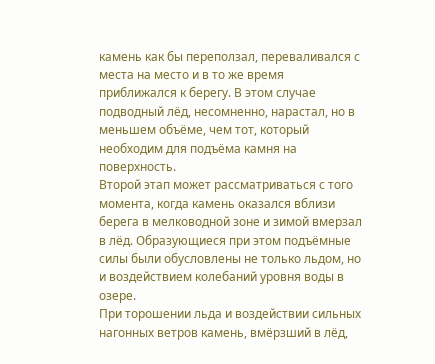камень как бы переползал, переваливался с места на место и в то же время приближался к берегу. В этом случае подводный лёд, несомненно, нарастал, но в меньшем объёме, чем тот, который необходим для подъёма камня на поверхность.
Второй этап может рассматриваться с того момента, когда камень оказался вблизи берега в мелководной зоне и зимой вмерзал в лёд. Образующиеся при этом подъёмные силы были обусловлены не только льдом, но и воздействием колебаний уровня воды в озере.
При торошении льда и воздействии сильных нагонных ветров камень, вмёрзший в лёд,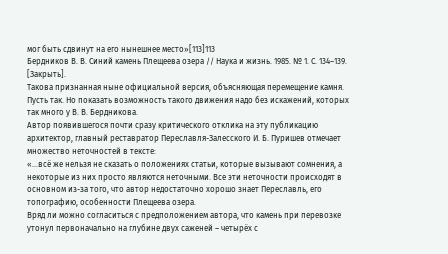мог быть сдвинут на его нынешнее место»[113]113
Бердников В. В. Синий камень Плещеева озера // Наука и жизнь. 1985. № 1. С. 134–139.
[Закрыть].
Такова признанная ныне официальной версия, объясняющая перемещение камня.
Пусть так. Но показать возможность такого движения надо без искажений, которых так много у В. В. Бердникова.
Автор появившегося почти сразу критического отклика на эту публикацию архитектор, главный реставратор Переславля-Залесского И. Б. Пуришев отмечает множество неточностей в тексте:
«…всё же нельзя не сказать о положениях статьи, которые вызывают сомнения, а некоторые из них просто являются неточными. Все эти неточности происходят в основном из-за того, что автор недостаточно хорошо знает Переславль, его топографию, особенности Плещеева озера.
Вряд ли можно согласиться с предположением автора, что камень при перевозке утонул первоначально на глубине двух саженей – четырёх с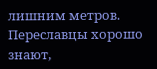лишним метров. Переславцы хорошо знают,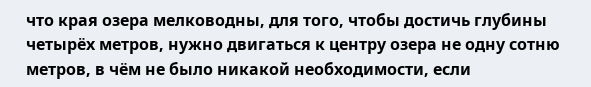что края озера мелководны, для того, чтобы достичь глубины четырёх метров, нужно двигаться к центру озера не одну сотню метров, в чём не было никакой необходимости, если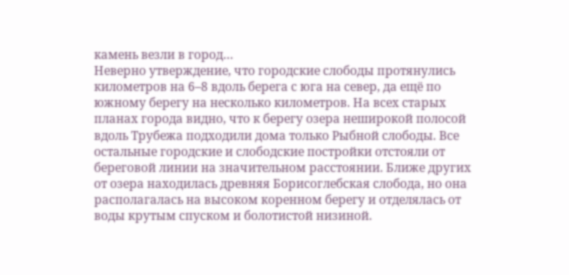камень везли в город…
Неверно утверждение, что городские слободы протянулись километров на 6–8 вдоль берега с юга на север, да ещё по южному берегу на несколько километров. На всех старых планах города видно, что к берегу озера неширокой полосой вдоль Трубежа подходили дома только Рыбной слободы. Все остальные городские и слободские постройки отстояли от береговой линии на значительном расстоянии. Ближе других от озера находилась древняя Борисоглебская слобода, но она располагалась на высоком коренном берегу и отделялась от воды крутым спуском и болотистой низиной.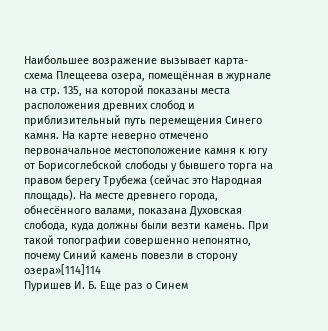Наибольшее возражение вызывает карта-схема Плещеева озера, помещённая в журнале на стр. 135, на которой показаны места расположения древних слобод и приблизительный путь перемещения Синего камня. На карте неверно отмечено первоначальное местоположение камня к югу от Борисоглебской слободы у бывшего торга на правом берегу Трубежа (сейчас это Народная площадь). На месте древнего города, обнесённого валами, показана Духовская слобода, куда должны были везти камень. При такой топографии совершенно непонятно, почему Синий камень повезли в сторону озера»[114]114
Пуришев И. Б. Еще раз о Синем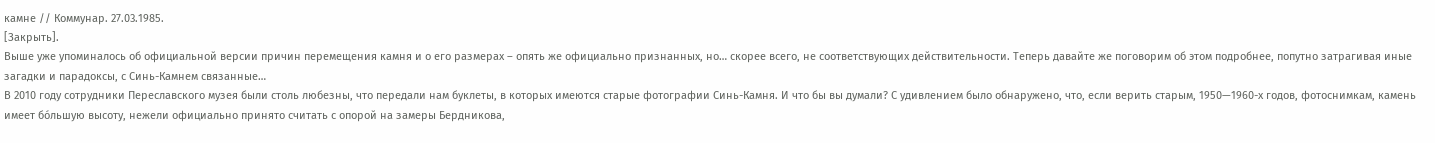камне // Коммунар. 27.03.1985.
[Закрыть].
Выше уже упоминалось об официальной версии причин перемещения камня и о его размерах – опять же официально признанных, но… скорее всего, не соответствующих действительности. Теперь давайте же поговорим об этом подробнее, попутно затрагивая иные загадки и парадоксы, с Синь-Камнем связанные…
В 2010 году сотрудники Переславского музея были столь любезны, что передали нам буклеты, в которых имеются старые фотографии Синь-Камня. И что бы вы думали? С удивлением было обнаружено, что, если верить старым, 1950—1960-х годов, фотоснимкам, камень имеет бо́льшую высоту, нежели официально принято считать с опорой на замеры Бердникова,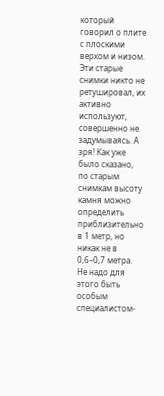который говорил о плите с плоскими верхом и низом.
Эти старые снимки никто не ретушировал, их активно используют, совершенно не задумываясь. А зря! Как уже было сказано, по старым снимкам высоту камня можно определить приблизительно в 1 метр, но никак не в 0,6–0,7 метра. Не надо для этого быть особым специалистом-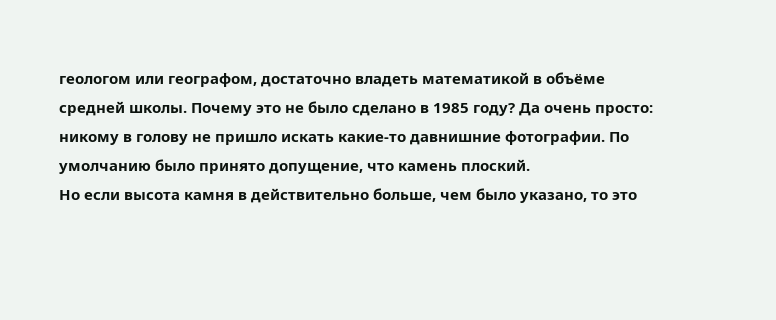геологом или географом, достаточно владеть математикой в объёме средней школы. Почему это не было сделано в 1985 году? Да очень просто: никому в голову не пришло искать какие-то давнишние фотографии. По умолчанию было принято допущение, что камень плоский.
Но если высота камня в действительно больше, чем было указано, то это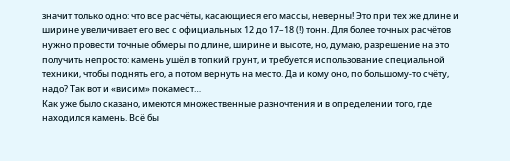значит только одно: что все расчёты, касающиеся его массы, неверны! Это при тех же длине и ширине увеличивает его вес с официальных 12 до 17–18 (!) тонн. Для более точных расчётов нужно провести точные обмеры по длине, ширине и высоте, но, думаю, разрешение на это получить непросто: камень ушёл в топкий грунт, и требуется использование специальной техники, чтобы поднять его, а потом вернуть на место. Да и кому оно, по большому-то счёту, надо? Так вот и «висим» покамест…
Как уже было сказано, имеются множественные разночтения и в определении того, где находился камень. Всё бы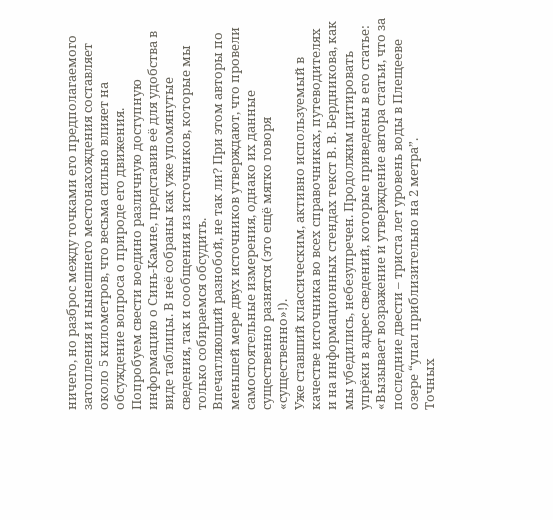ничего, но разброс между точками его предполагаемого затопления и нынешнего местонахождения составляет около 5 километров, что весьма сильно влияет на обсуждение вопроса о природе его движения.
Попробуем свести воедино различную доступную информацию о Синь-Камне, представив её для удобства в виде таблицы. В неё собраны как уже упомянутые сведения, так и сообщения из источников, которые мы только собираемся обсудить.
Впечатляющий разнобой, не так ли? При этом авторы по меньшей мере двух источников утверждают, что провели самостоятельные измерения, однако их данные существенно разнятся (это ещё мягко говоря «существенно»!).
Уже ставший классическим, активно используемый в качестве источника во всех справочниках, путеводителях и на информационных стендах текст В. В. Бердникова, как мы убедились, небезупречен. Продолжим цитировать упрёки в адрес сведений, которые приведены в его статье:
«Вызывает возражение и утверждение автора статьи, что за последние двести – триста лет уровень воды в Плещееве озере “упал приблизительно на 2 метра”.
Точных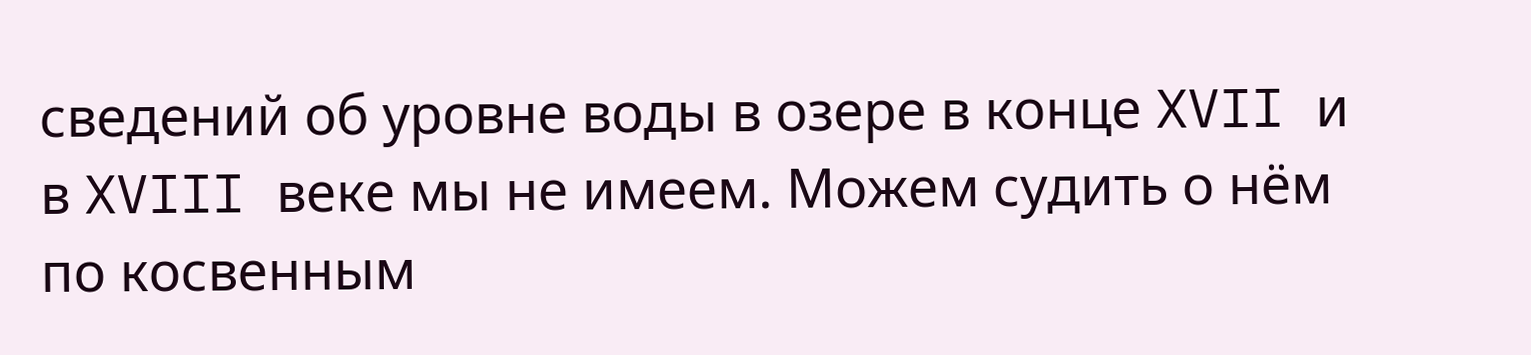сведений об уровне воды в озере в конце XVII и в XVIII веке мы не имеем. Можем судить о нём по косвенным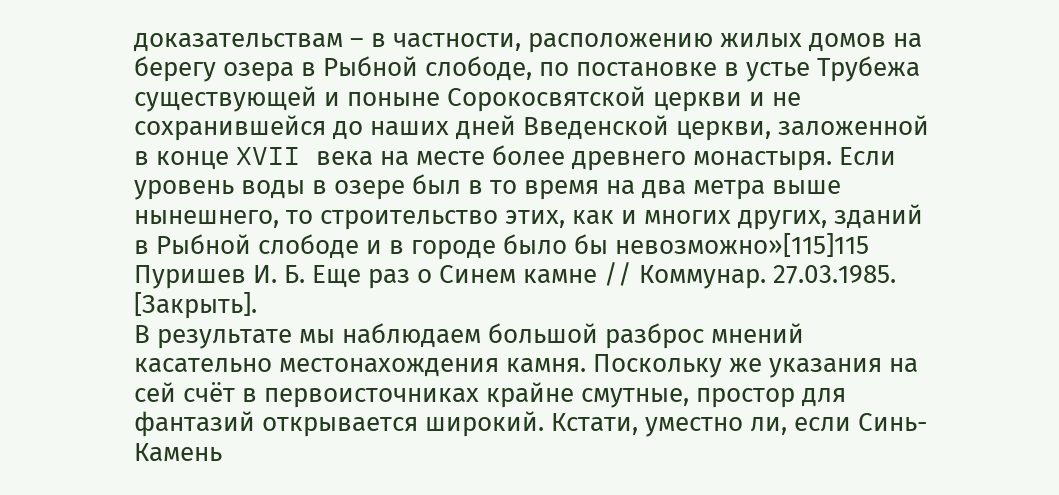доказательствам – в частности, расположению жилых домов на берегу озера в Рыбной слободе, по постановке в устье Трубежа существующей и поныне Сорокосвятской церкви и не сохранившейся до наших дней Введенской церкви, заложенной в конце XVII века на месте более древнего монастыря. Если уровень воды в озере был в то время на два метра выше нынешнего, то строительство этих, как и многих других, зданий в Рыбной слободе и в городе было бы невозможно»[115]115
Пуришев И. Б. Еще раз о Синем камне // Коммунар. 27.03.1985.
[Закрыть].
В результате мы наблюдаем большой разброс мнений касательно местонахождения камня. Поскольку же указания на сей счёт в первоисточниках крайне смутные, простор для фантазий открывается широкий. Кстати, уместно ли, если Синь-Камень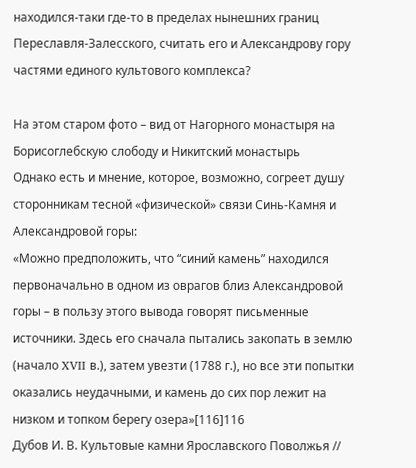находился-таки где-то в пределах нынешних границ Переславля-Залесского, считать его и Александрову гору частями единого культового комплекса?

На этом старом фото – вид от Нагорного монастыря на Борисоглебскую слободу и Никитский монастырь
Однако есть и мнение, которое, возможно, согреет душу сторонникам тесной «физической» связи Синь-Камня и Александровой горы:
«Можно предположить, что “синий камень” находился первоначально в одном из оврагов близ Александровой горы – в пользу этого вывода говорят письменные источники. Здесь его сначала пытались закопать в землю (начало XVII в.), затем увезти (1788 г.), но все эти попытки оказались неудачными, и камень до сих пор лежит на низком и топком берегу озера»[116]116
Дубов И. В. Культовые камни Ярославского Поволжья //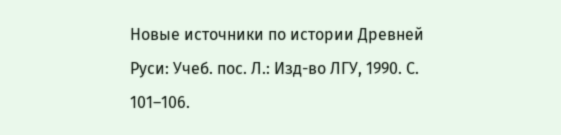Новые источники по истории Древней Руси: Учеб. пос. Л.: Изд-во ЛГУ, 1990. С. 101–106.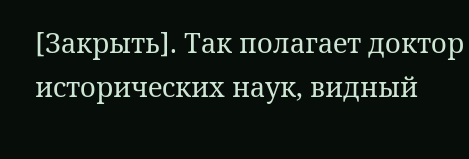[Закрыть]. Так полагает доктор исторических наук, видный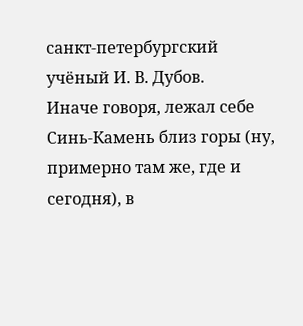санкт-петербургский учёный И. В. Дубов.
Иначе говоря, лежал себе Синь-Камень близ горы (ну, примерно там же, где и сегодня), в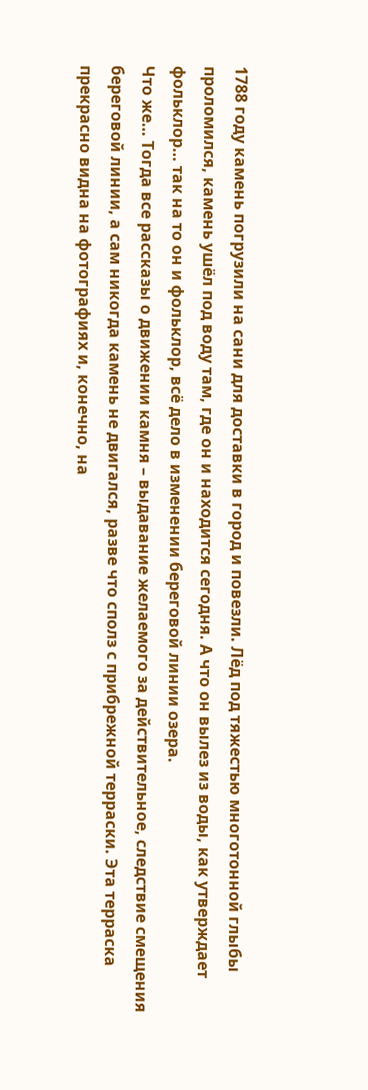1788 году камень погрузили на сани для доставки в город и повезли. Лёд под тяжестью многотонной глыбы проломился, камень ушёл под воду там, где он и находится сегодня. А что он вылез из воды, как утверждает фольклор… так на то он и фольклор, всё дело в изменении береговой линии озера.
Что же… Тогда все рассказы о движении камня – выдавание желаемого за действительное, следствие смещения береговой линии, а сам никогда камень не двигался, разве что сполз с прибрежной терраски. Эта терраска прекрасно видна на фотографиях и, конечно, на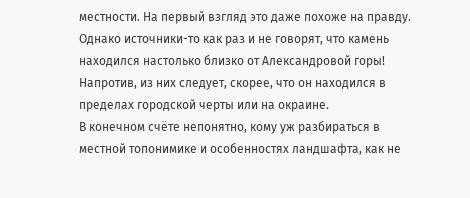местности. На первый взгляд это даже похоже на правду. Однако источники-то как раз и не говорят, что камень находился настолько близко от Александровой горы! Напротив, из них следует, скорее, что он находился в пределах городской черты или на окраине.
В конечном счёте непонятно, кому уж разбираться в местной топонимике и особенностях ландшафта, как не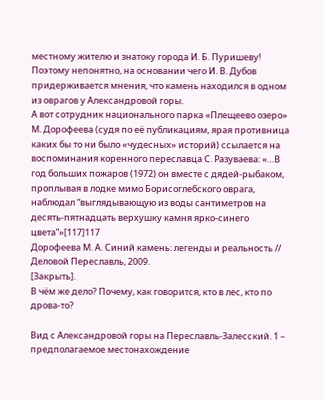местному жителю и знатоку города И. Б. Пуришеву! Поэтому непонятно, на основании чего И. В. Дубов придерживается мнения, что камень находился в одном из оврагов у Александровой горы.
А вот сотрудник национального парка «Плещеево озеро» М. Дорофеева (судя по её публикациям, ярая противница каких бы то ни было «чудесных» историй) ссылается на воспоминания коренного переславца С. Разуваева: «…В год больших пожаров (1972) он вместе с дядей-рыбаком, проплывая в лодке мимо Борисоглебского оврага, наблюдал “выглядывающую из воды сантиметров на десять-пятнадцать верхушку камня ярко-синего цвета”»[117]117
Дорофеева М. А. Синий камень: легенды и реальность // Деловой Переславль, 2009.
[Закрыть].
В чём же дело? Почему, как говорится, кто в лес, кто по дрова-то?

Вид с Александровой горы на Переславль-Залесский. 1 – предполагаемое местонахождение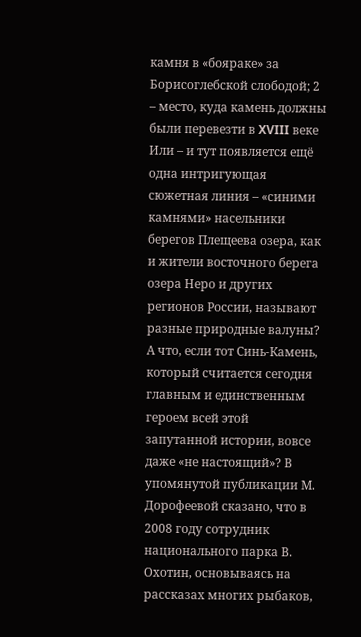камня в «бояраке» за Борисоглебской слободой; 2 – место, куда камень должны были перевезти в XVIII веке
Или – и тут появляется ещё одна интригующая сюжетная линия – «синими камнями» насельники берегов Плещеева озера, как и жители восточного берега озера Неро и других регионов России, называют разные природные валуны?
А что, если тот Синь-Камень, который считается сегодня главным и единственным героем всей этой запутанной истории, вовсе даже «не настоящий»? В упомянутой публикации М. Дорофеевой сказано, что в 2008 году сотрудник национального парка В. Охотин, основываясь на рассказах многих рыбаков,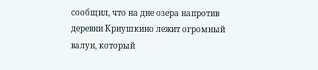сообщил, что на дне озера напротив деревни Криушкино лежит огромный валун, который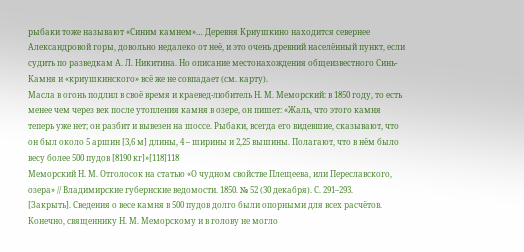рыбаки тоже называют «Синим камнем»… Деревня Криушкино находится севернее Александровой горы, довольно недалеко от неё, и это очень древний населённый пункт, если судить по разведкам А. Л. Никитина. Но описание местонахождения общеизвестного Синь-Камня и «криушкинского» всё же не совпадает (см. карту).
Масла в огонь подлил в своё время и краевед-любитель Н. М. Меморский: в 1850 году, то есть менее чем через век после утопления камня в озере, он пишет: «Жаль, что этого камня теперь уже нет; он разбит и вывезен на шоссе. Рыбаки, всегда его видевшие, сказывают, что он был около 5 аршин [3,6 м] длины, 4 – ширины и 2,25 вышины. Полагают, что в нём было весу более 500 пудов [8190 кг]»[118]118
Меморский Н. М. Отголосок на статью «О чудном свойстве Плещеева, или Переславского, озера» // Владимирские губернские ведомости. 1850. № 52 (30 декабря). С. 291–293.
[Закрыть]. Сведения о весе камня в 500 пудов долго были опорными для всех расчётов.
Конечно, священнику Н. М. Меморскому и в голову не могло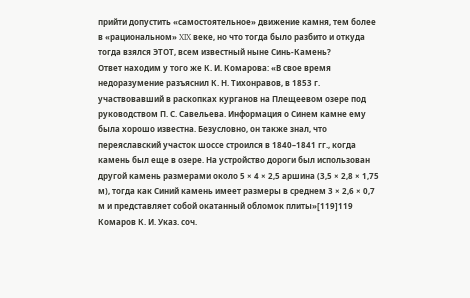прийти допустить «самостоятельное» движение камня, тем более в «рациональном» XIX веке, но что тогда было разбито и откуда тогда взялся ЭТОТ, всем известный ныне Синь-Камень?
Ответ находим у того же К. И. Комарова: «В свое время недоразумение разъяснил К. Н. Тихонравов, в 1853 г. участвовавший в раскопках курганов на Плещеевом озере под руководством П. С. Савельева. Информация о Синем камне ему была хорошо известна. Безусловно, он также знал, что переяславский участок шоссе строился в 1840–1841 гг., когда камень был еще в озере. На устройство дороги был использован другой камень размерами около 5 × 4 × 2,5 аршина (3,5 × 2,8 × 1,75 м), тогда как Синий камень имеет размеры в среднем 3 × 2,6 × 0,7 м и представляет собой окатанный обломок плиты»[119]119
Комаров К. И. Указ. соч.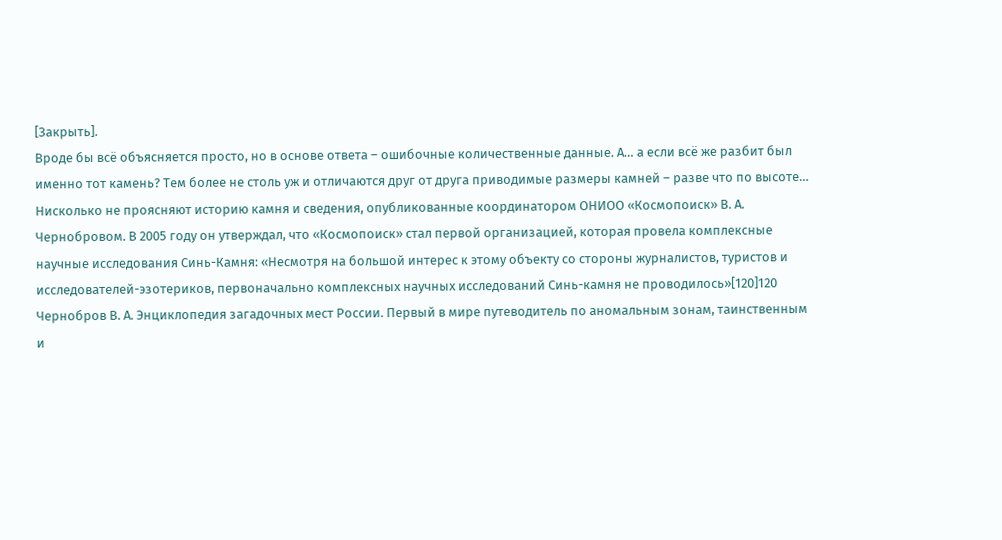[Закрыть].
Вроде бы всё объясняется просто, но в основе ответа – ошибочные количественные данные. А… а если всё же разбит был именно тот камень? Тем более не столь уж и отличаются друг от друга приводимые размеры камней – разве что по высоте…
Нисколько не проясняют историю камня и сведения, опубликованные координатором ОНИОО «Космопоиск» В. А. Чернобровом. В 2005 году он утверждал, что «Космопоиск» стал первой организацией, которая провела комплексные научные исследования Синь-Камня: «Несмотря на большой интерес к этому объекту со стороны журналистов, туристов и исследователей-эзотериков, первоначально комплексных научных исследований Синь-камня не проводилось»[120]120
Чернобров В. А. Энциклопедия загадочных мест России. Первый в мире путеводитель по аномальным зонам, таинственным и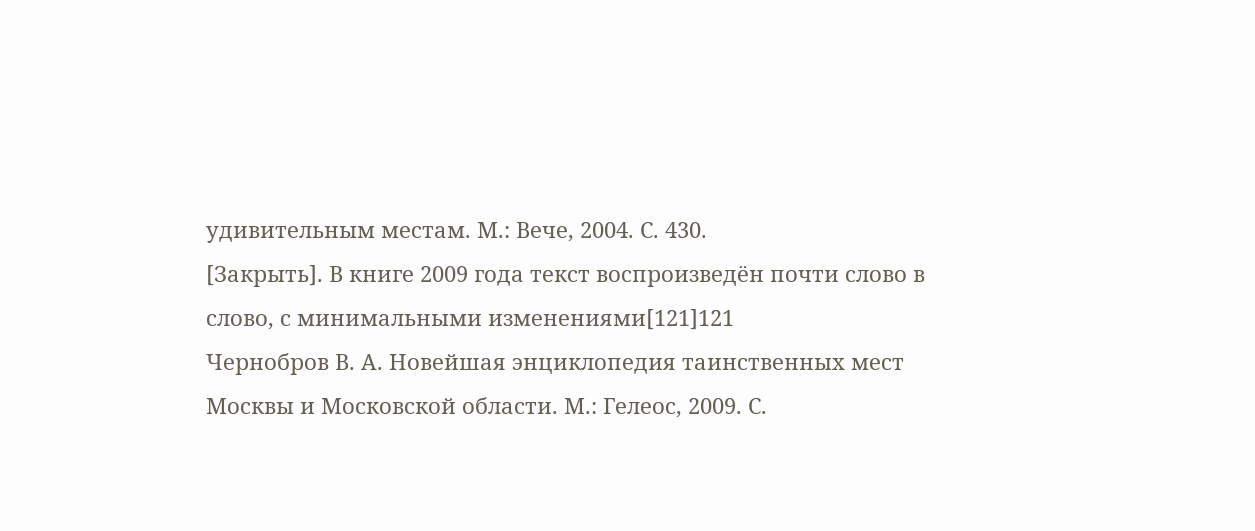удивительным местам. М.: Вече, 2004. С. 430.
[Закрыть]. В книге 2009 года текст воспроизведён почти слово в слово, с минимальными изменениями[121]121
Чернобров В. А. Новейшая энциклопедия таинственных мест Москвы и Московской области. М.: Гелеос, 2009. С.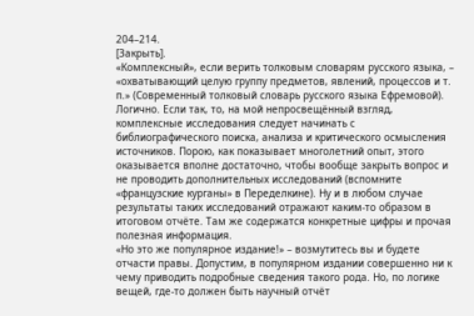204–214.
[Закрыть].
«Комплексный», если верить толковым словарям русского языка, – «охватывающий целую группу предметов, явлений, процессов и т. п.» (Современный толковый словарь русского языка Ефремовой). Логично. Если так, то, на мой непросвещённый взгляд, комплексные исследования следует начинать с библиографического поиска, анализа и критического осмысления источников. Порою, как показывает многолетний опыт, этого оказывается вполне достаточно, чтобы вообще закрыть вопрос и не проводить дополнительных исследований (вспомните «французские курганы» в Переделкине). Ну и в любом случае результаты таких исследований отражают каким-то образом в итоговом отчёте. Там же содержатся конкретные цифры и прочая полезная информация.
«Но это же популярное издание!» – возмутитесь вы и будете отчасти правы. Допустим, в популярном издании совершенно ни к чему приводить подробные сведения такого рода. Но, по логике вещей, где-то должен быть научный отчёт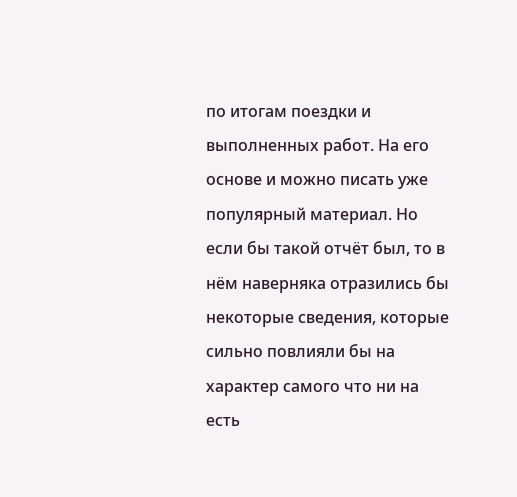по итогам поездки и выполненных работ. На его основе и можно писать уже популярный материал. Но если бы такой отчёт был, то в нём наверняка отразились бы некоторые сведения, которые сильно повлияли бы на характер самого что ни на есть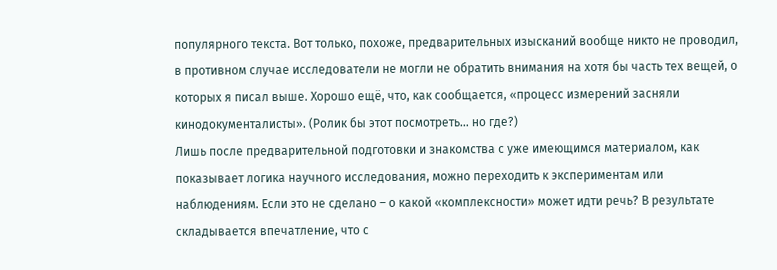популярного текста. Вот только, похоже, предварительных изысканий вообще никто не проводил, в противном случае исследователи не могли не обратить внимания на хотя бы часть тех вещей, о которых я писал выше. Хорошо ещё, что, как сообщается, «процесс измерений засняли кинодокументалисты». (Ролик бы этот посмотреть… но где?)
Лишь после предварительной подготовки и знакомства с уже имеющимся материалом, как показывает логика научного исследования, можно переходить к экспериментам или наблюдениям. Если это не сделано – о какой «комплексности» может идти речь? В результате складывается впечатление, что с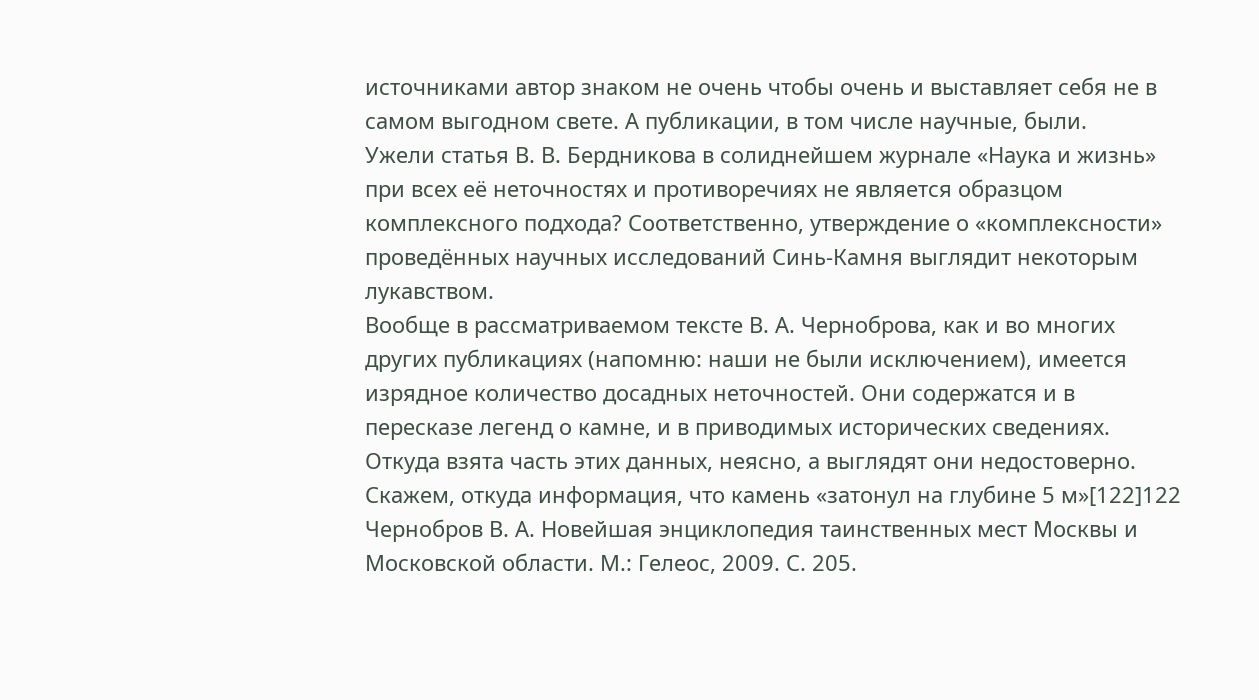источниками автор знаком не очень чтобы очень и выставляет себя не в самом выгодном свете. А публикации, в том числе научные, были.
Ужели статья В. В. Бердникова в солиднейшем журнале «Наука и жизнь» при всех её неточностях и противоречиях не является образцом комплексного подхода? Соответственно, утверждение о «комплексности» проведённых научных исследований Синь-Камня выглядит некоторым лукавством.
Вообще в рассматриваемом тексте В. А. Черноброва, как и во многих других публикациях (напомню: наши не были исключением), имеется изрядное количество досадных неточностей. Они содержатся и в пересказе легенд о камне, и в приводимых исторических сведениях. Откуда взята часть этих данных, неясно, а выглядят они недостоверно. Скажем, откуда информация, что камень «затонул на глубине 5 м»[122]122
Чернобров В. А. Новейшая энциклопедия таинственных мест Москвы и Московской области. М.: Гелеос, 2009. С. 205.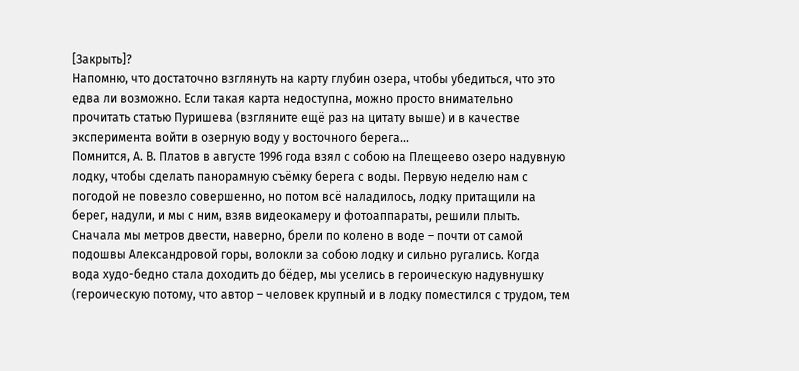[Закрыть]?
Напомню, что достаточно взглянуть на карту глубин озера, чтобы убедиться, что это едва ли возможно. Если такая карта недоступна, можно просто внимательно прочитать статью Пуришева (взгляните ещё раз на цитату выше) и в качестве эксперимента войти в озерную воду у восточного берега…
Помнится, А. В. Платов в августе 1996 года взял с собою на Плещеево озеро надувную лодку, чтобы сделать панорамную съёмку берега с воды. Первую неделю нам с погодой не повезло совершенно, но потом всё наладилось, лодку притащили на берег, надули, и мы с ним, взяв видеокамеру и фотоаппараты, решили плыть. Сначала мы метров двести, наверно, брели по колено в воде – почти от самой подошвы Александровой горы, волокли за собою лодку и сильно ругались. Когда вода худо-бедно стала доходить до бёдер, мы уселись в героическую надувнушку (героическую потому, что автор – человек крупный и в лодку поместился с трудом, тем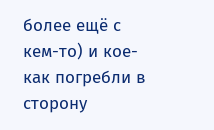более ещё с кем-то) и кое-как погребли в сторону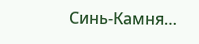Синь-Камня…